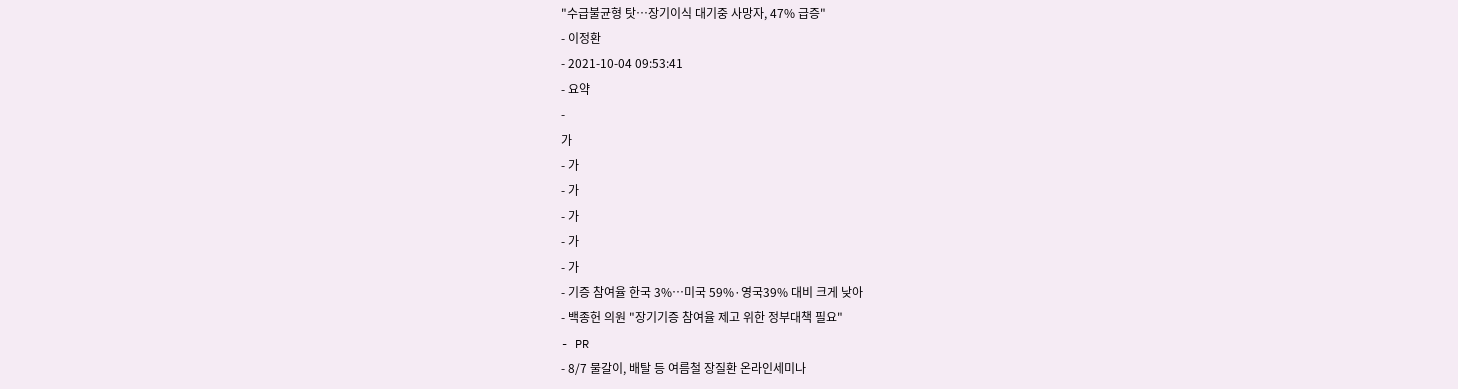"수급불균형 탓…장기이식 대기중 사망자, 47% 급증"
- 이정환
- 2021-10-04 09:53:41
- 요약
-
가
- 가
- 가
- 가
- 가
- 가
- 기증 참여율 한국 3%…미국 59%·영국39% 대비 크게 낮아
- 백종헌 의원 "장기기증 참여율 제고 위한 정부대책 필요"
- PR
- 8/7 물갈이, 배탈 등 여름철 장질환 온라인세미나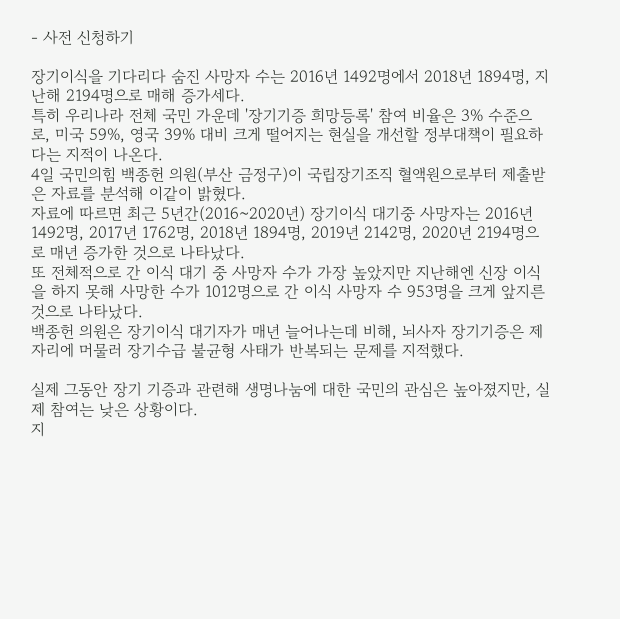- 사전 신청하기

장기이식을 기다리다 숨진 사망자 수는 2016년 1492명에서 2018년 1894명, 지난해 2194명으로 매해 증가세다.
특히 우리나라 전체 국민 가운데 '장기기증 희망등록' 참여 비율은 3% 수준으로, 미국 59%, 영국 39% 대비 크게 떨어지는 현실을 개선할 정부대책이 필요하다는 지적이 나온다.
4일 국민의힘 백종헌 의원(부산 금정구)이 국립장기조직 혈액원으로부터 제출받은 자료를 분석해 이같이 밝혔다.
자료에 따르면 최근 5년간(2016~2020년) 장기이식 대기중 사망자는 2016년 1492명, 2017년 1762명, 2018년 1894명, 2019년 2142명, 2020년 2194명으로 매년 증가한 것으로 나타났다.
또 전체적으로 간 이식 대기 중 사망자 수가 가장 높았지만 지난해엔 신장 이식을 하지 못해 사망한 수가 1012명으로 간 이식 사망자 수 953명을 크게 앞지른 것으로 나타났다.
백종헌 의원은 장기이식 대기자가 매년 늘어나는데 비해, 뇌사자 장기기증은 제자리에 머물러 장기수급 불균형 사태가 반복되는 문제를 지적했다.

실제 그동안 장기 기증과 관련해 생명나눔에 대한 국민의 관심은 높아졌지만, 실제 참여는 낮은 상황이다.
지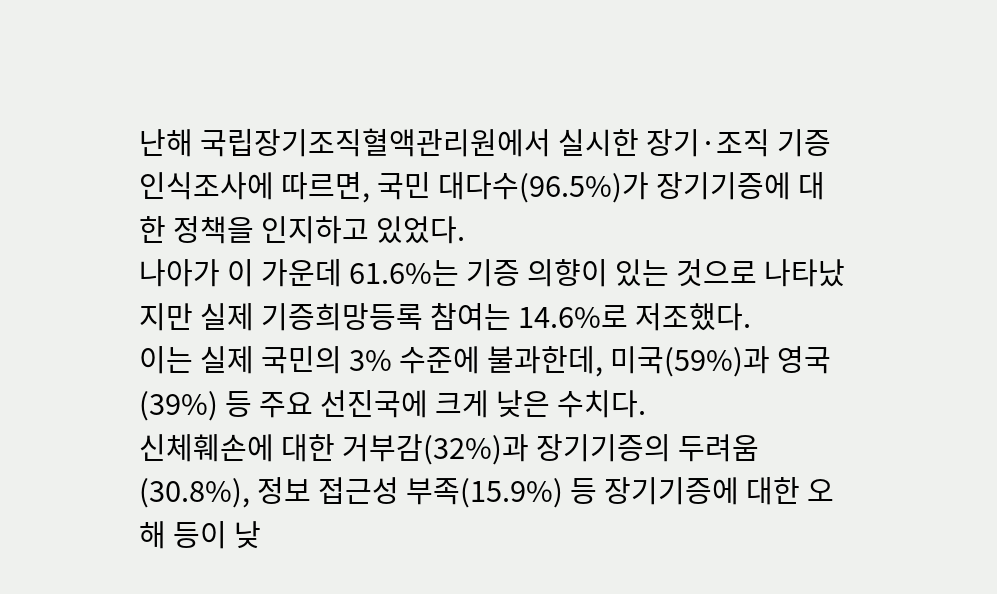난해 국립장기조직혈액관리원에서 실시한 장기·조직 기증 인식조사에 따르면, 국민 대다수(96.5%)가 장기기증에 대한 정책을 인지하고 있었다.
나아가 이 가운데 61.6%는 기증 의향이 있는 것으로 나타났지만 실제 기증희망등록 참여는 14.6%로 저조했다.
이는 실제 국민의 3% 수준에 불과한데, 미국(59%)과 영국(39%) 등 주요 선진국에 크게 낮은 수치다.
신체훼손에 대한 거부감(32%)과 장기기증의 두려움(30.8%), 정보 접근성 부족(15.9%) 등 장기기증에 대한 오해 등이 낮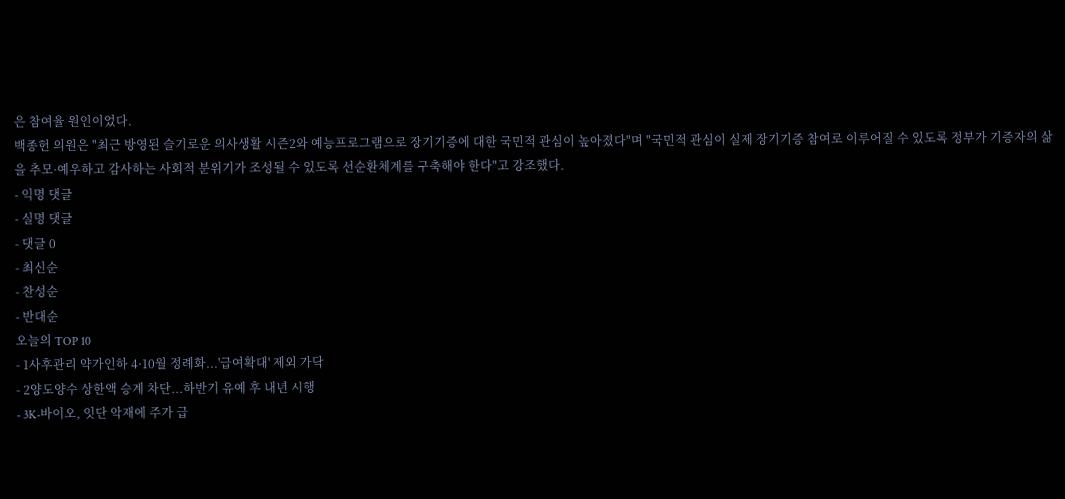은 참여율 원인이었다.
백종헌 의원은 "최근 방영된 슬기로운 의사생활 시즌2와 예능프로그램으로 장기기증에 대한 국민적 관심이 높아졌다"며 "국민적 관심이 실제 장기기증 참여로 이루어질 수 있도록 정부가 기증자의 삶을 추모·예우하고 감사하는 사회적 분위기가 조성될 수 있도록 선순환체계를 구축해야 한다"고 강조했다.
- 익명 댓글
- 실명 댓글
- 댓글 0
- 최신순
- 찬성순
- 반대순
오늘의 TOP 10
- 1사후관리 약가인하 4·10월 정례화...'급여확대' 제외 가닥
- 2양도양수 상한액 승계 차단...하반기 유예 후 내년 시행
- 3K-바이오, 잇단 악재에 주가 급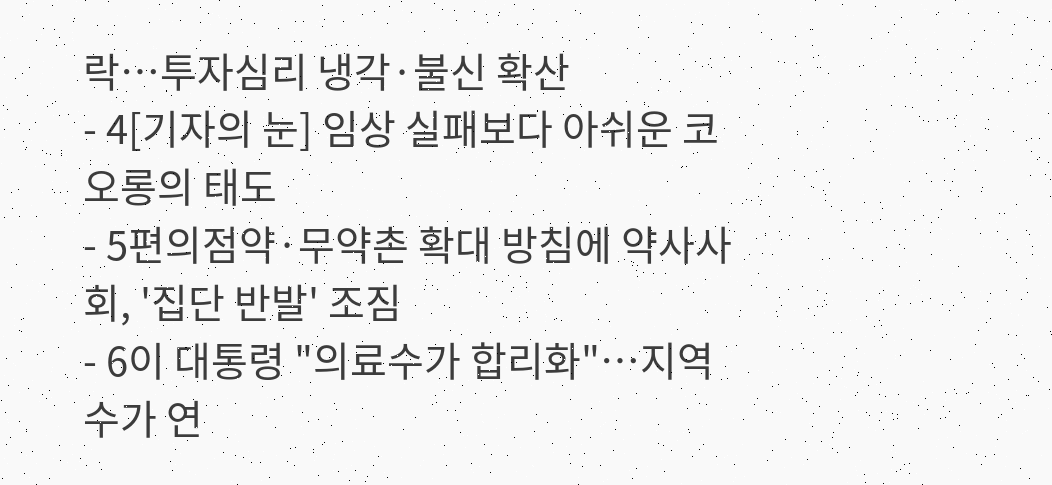락…투자심리 냉각·불신 확산
- 4[기자의 눈] 임상 실패보다 아쉬운 코오롱의 태도
- 5편의점약·무약촌 확대 방침에 약사사회, '집단 반발' 조짐
- 6이 대통령 "의료수가 합리화"…지역수가 연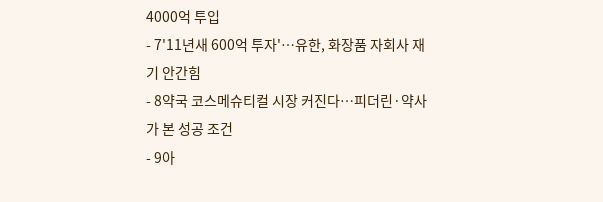4000억 투입
- 7'11년새 600억 투자'…유한, 화장품 자회사 재기 안간힘
- 8약국 코스메슈티컬 시장 커진다…피더린·약사가 본 성공 조건
- 9아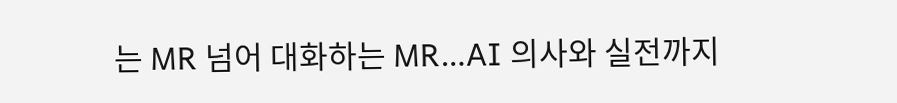는 MR 넘어 대화하는 MR…AI 의사와 실전까지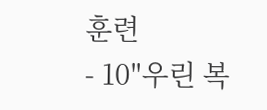훈련
- 10"우린 복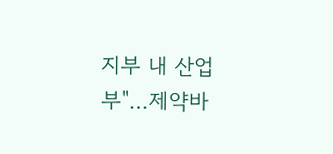지부 내 산업부"…제약바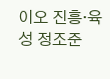이오 진흥·육성 정조준